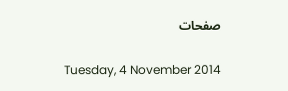صفحات

Tuesday, 4 November 2014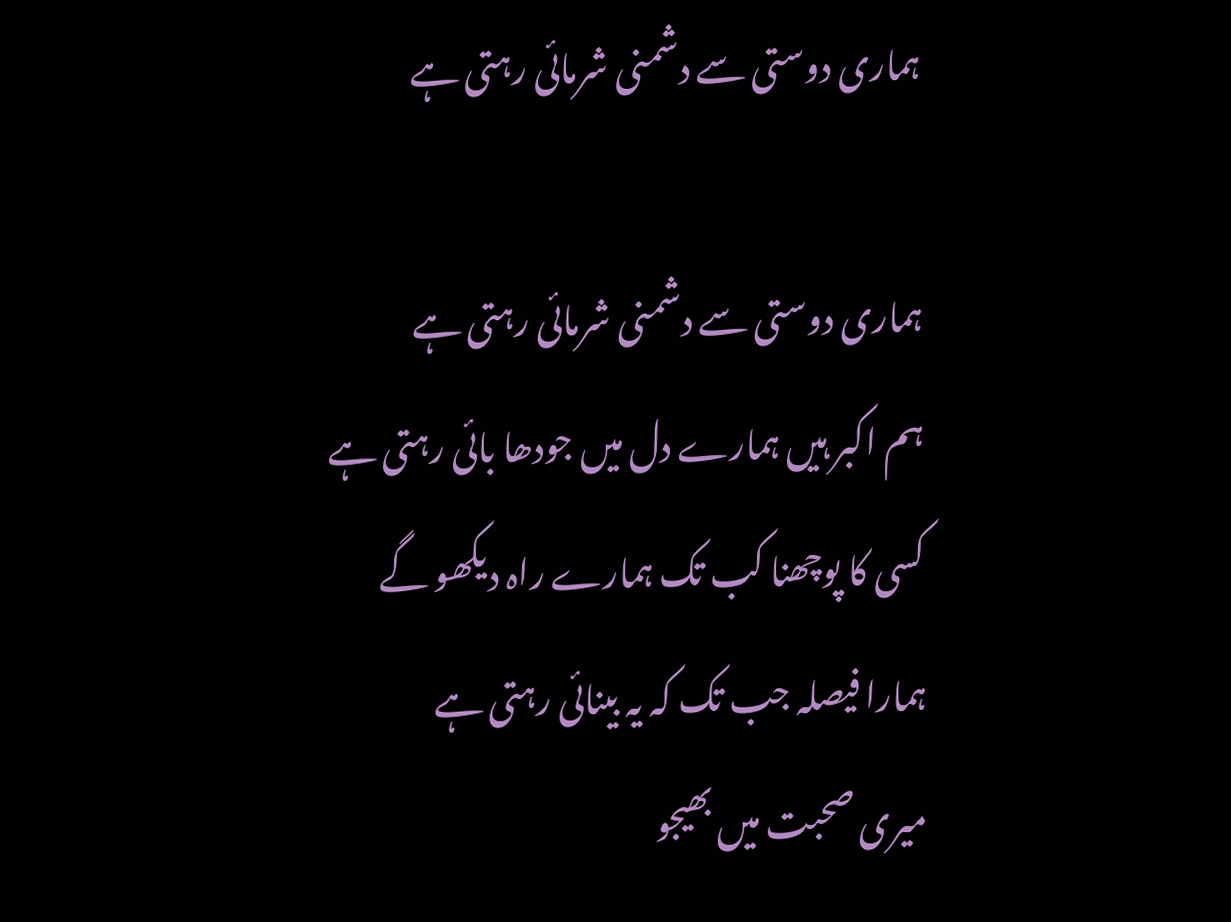ہماری دوستی سے دشمنی شرمائی رہتی ہے

ہماری دوستی سے دشمنی شرمائی رہتی ہے
ہم اکبر ہیں ہمارے دل میں جودھا بائی رہتی ہے
کسی کا پوچھنا کب تک ہمارے راہ دیکھو گے
ہمارا فیصلہ جب تک کہ یہ بینائی رہتی ہے
میری صحبت میں بھیجو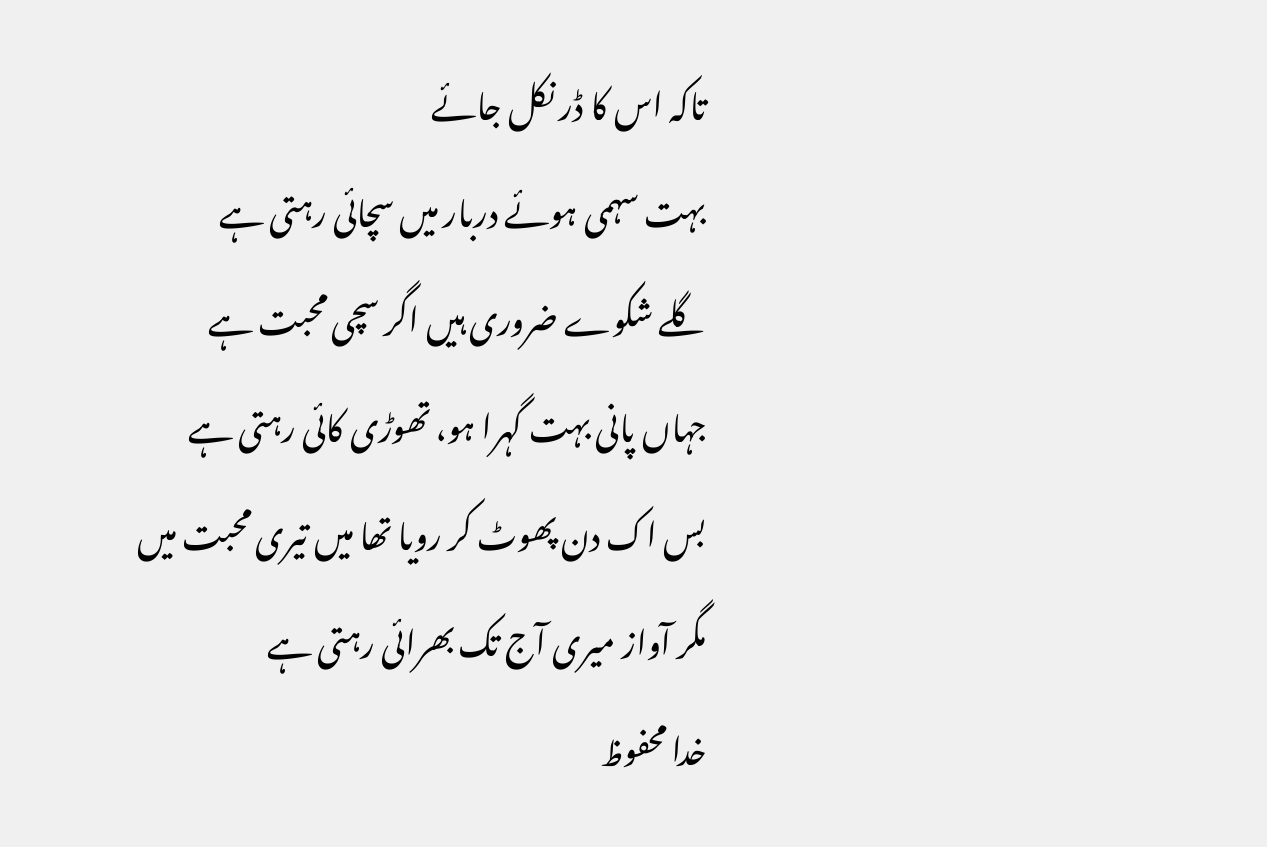تاکہ اس کا ڈر نکل جائے
بہت سہمی ہوئے دربار میں سچائی رہتی ہے
گلے شکوے ضروری ہیں اگر سچی محبت ہے
جہاں پانی بہت گہرا ہو، تھوڑی کائی رہتی ہے
بس اک دن پھوٹ کر رویا تھا میں تیری محبت میں
مگر آواز میری آج تک بھرائی رہتی ہے
خدا محفوظ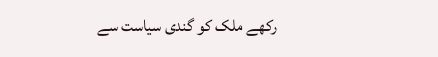رکھے ملک کو گندی سیاست سے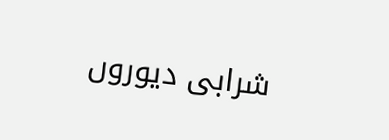شرابی دیوروں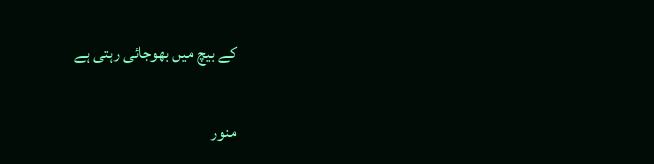کے بیچ میں بھوجائی رہتی ہے

منور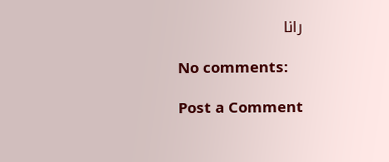رانا

No comments:

Post a Comment